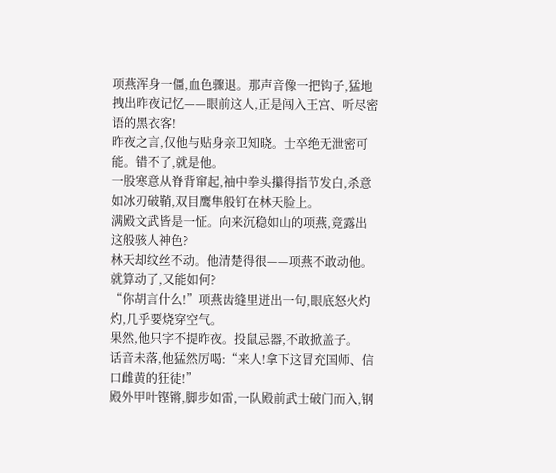项燕浑身一僵,血色骤退。那声音像一把钩子,猛地拽出昨夜记忆——眼前这人,正是闯入王宫、听尽密语的黑衣客!
昨夜之言,仅他与贴身亲卫知晓。士卒绝无泄密可能。错不了,就是他。
一股寒意从脊背窜起,袖中拳头攥得指节发白,杀意如冰刃破鞘,双目鹰隼般钉在林天脸上。
满殿文武皆是一怔。向来沉稳如山的项燕,竟露出这般骇人神色?
林天却纹丝不动。他清楚得很——项燕不敢动他。就算动了,又能如何?
“你胡言什么!”项燕齿缝里迸出一句,眼底怒火灼灼,几乎要烧穿空气。
果然,他只字不提昨夜。投鼠忌器,不敢掀盖子。
话音未落,他猛然厉喝:“来人!拿下这冒充国师、信口雌黄的狂徒!”
殿外甲叶铿锵,脚步如雷,一队殿前武士破门而入,钢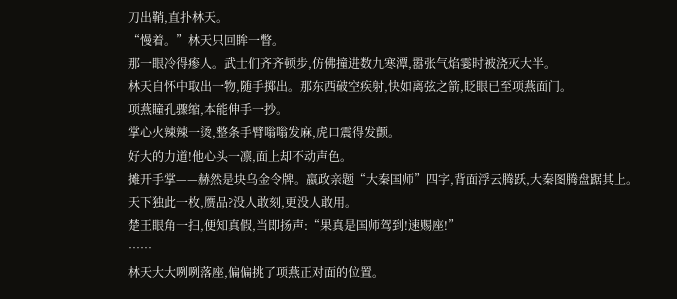刀出鞘,直扑林天。
“慢着。”林天只回眸一瞥。
那一眼冷得瘆人。武士们齐齐顿步,仿佛撞进数九寒潭,嚣张气焰霎时被浇灭大半。
林天自怀中取出一物,随手掷出。那东西破空疾射,快如离弦之箭,眨眼已至项燕面门。
项燕瞳孔骤缩,本能伸手一抄。
掌心火辣辣一烫,整条手臂嗡嗡发麻,虎口震得发颤。
好大的力道!他心头一凛,面上却不动声色。
摊开手掌——赫然是块乌金令牌。嬴政亲题“大秦国师”四字,背面浮云腾跃,大秦图腾盘踞其上。
天下独此一枚,赝品?没人敢刻,更没人敢用。
楚王眼角一扫,便知真假,当即扬声:“果真是国师驾到!速赐座!”
……
林天大大咧咧落座,偏偏挑了项燕正对面的位置。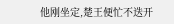他刚坐定,楚王便忙不迭开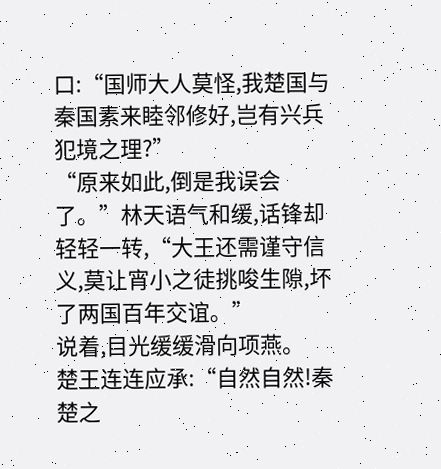口:“国师大人莫怪,我楚国与秦国素来睦邻修好,岂有兴兵犯境之理?”
“原来如此,倒是我误会了。”林天语气和缓,话锋却轻轻一转,“大王还需谨守信义,莫让宵小之徒挑唆生隙,坏了两国百年交谊。”
说着,目光缓缓滑向项燕。
楚王连连应承:“自然自然!秦楚之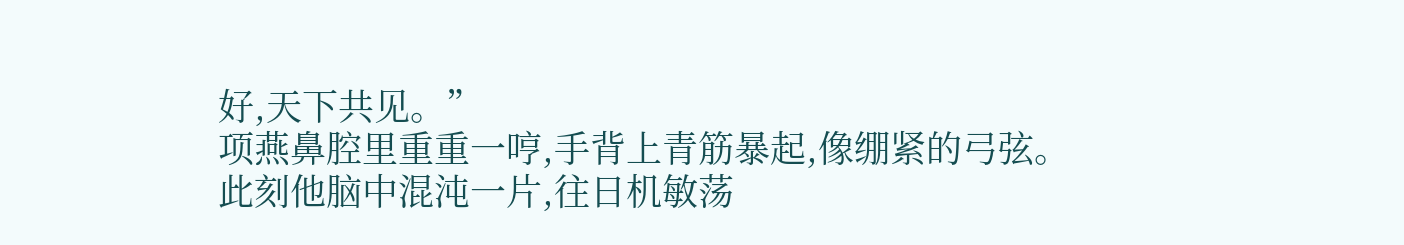好,天下共见。”
项燕鼻腔里重重一哼,手背上青筋暴起,像绷紧的弓弦。
此刻他脑中混沌一片,往日机敏荡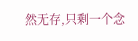然无存,只剩一个念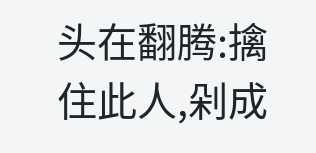头在翻腾:擒住此人,剁成